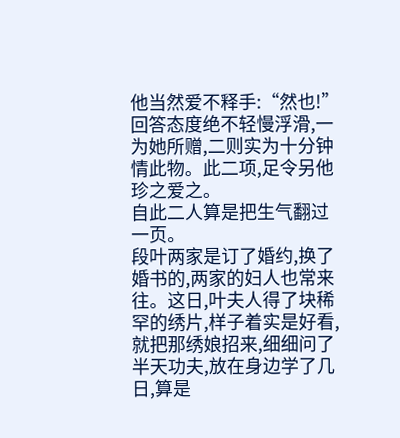他当然爱不释手:“然也!”回答态度绝不轻慢浮滑,一为她所赠,二则实为十分钟情此物。此二项,足令另他珍之爱之。
自此二人算是把生气翻过一页。
段叶两家是订了婚约,换了婚书的,两家的妇人也常来往。这日,叶夫人得了块稀罕的绣片,样子着实是好看,就把那绣娘招来,细细问了半天功夫,放在身边学了几日,算是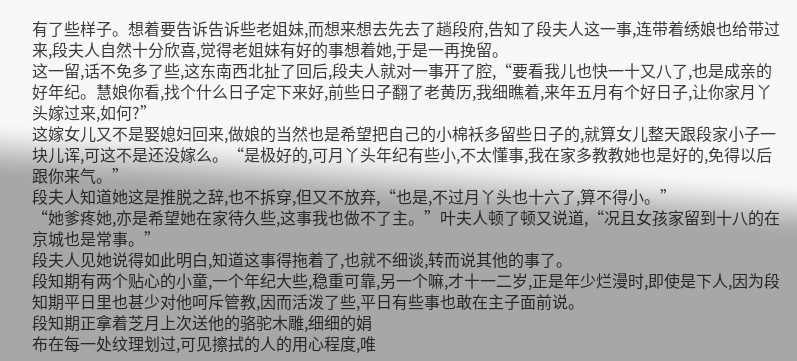有了些样子。想着要告诉告诉些老姐妹,而想来想去先去了趟段府,告知了段夫人这一事,连带着绣娘也给带过来,段夫人自然十分欣喜,觉得老姐妹有好的事想着她,于是一再挽留。
这一留,话不免多了些,这东南西北扯了回后,段夫人就对一事开了腔,“要看我儿也快一十又八了,也是成亲的好年纪。慧娘你看,找个什么日子定下来好,前些日子翻了老黄历,我细瞧着,来年五月有个好日子,让你家月丫头嫁过来,如何?”
这嫁女儿又不是娶媳妇回来,做娘的当然也是希望把自己的小棉袄多留些日子的,就算女儿整天跟段家小子一块儿诨,可这不是还没嫁么。“是极好的,可月丫头年纪有些小,不太懂事,我在家多教教她也是好的,免得以后跟你来气。”
段夫人知道她这是推脱之辞,也不拆穿,但又不放弃,“也是,不过月丫头也十六了,算不得小。”
“她爹疼她,亦是希望她在家待久些,这事我也做不了主。”叶夫人顿了顿又说道,“况且女孩家留到十八的在京城也是常事。”
段夫人见她说得如此明白,知道这事得拖着了,也就不细谈,转而说其他的事了。
段知期有两个贴心的小童,一个年纪大些,稳重可靠,另一个嘛,才十一二岁,正是年少烂漫时,即使是下人,因为段知期平日里也甚少对他呵斥管教,因而活泼了些,平日有些事也敢在主子面前说。
段知期正拿着芝月上次送他的骆驼木雕,细细的娟
布在每一处纹理划过,可见擦拭的人的用心程度,唯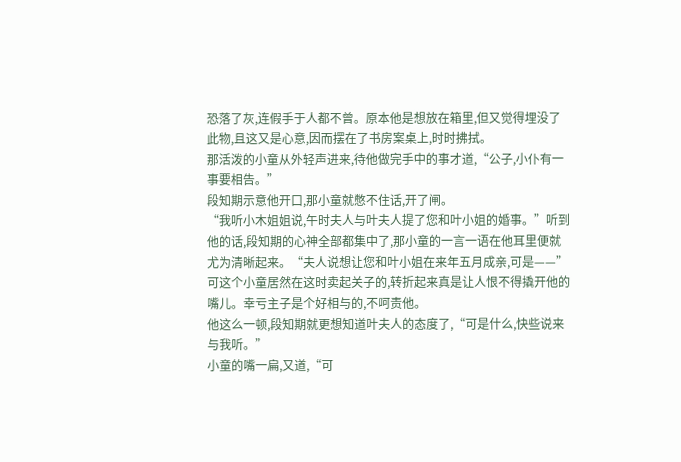恐落了灰,连假手于人都不曾。原本他是想放在箱里,但又觉得埋没了此物,且这又是心意,因而摆在了书房案桌上,时时拂拭。
那活泼的小童从外轻声进来,待他做完手中的事才道,“公子,小仆有一事要相告。”
段知期示意他开口,那小童就憋不住话,开了闸。
“我听小木姐姐说,午时夫人与叶夫人提了您和叶小姐的婚事。”听到他的话,段知期的心神全部都集中了,那小童的一言一语在他耳里便就尤为清晰起来。“夫人说想让您和叶小姐在来年五月成亲,可是——”
可这个小童居然在这时卖起关子的,转折起来真是让人恨不得撬开他的嘴儿。幸亏主子是个好相与的,不呵责他。
他这么一顿,段知期就更想知道叶夫人的态度了,“可是什么,快些说来与我听。”
小童的嘴一扁,又道,“可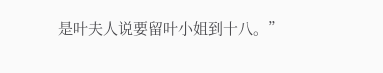是叶夫人说要留叶小姐到十八。”